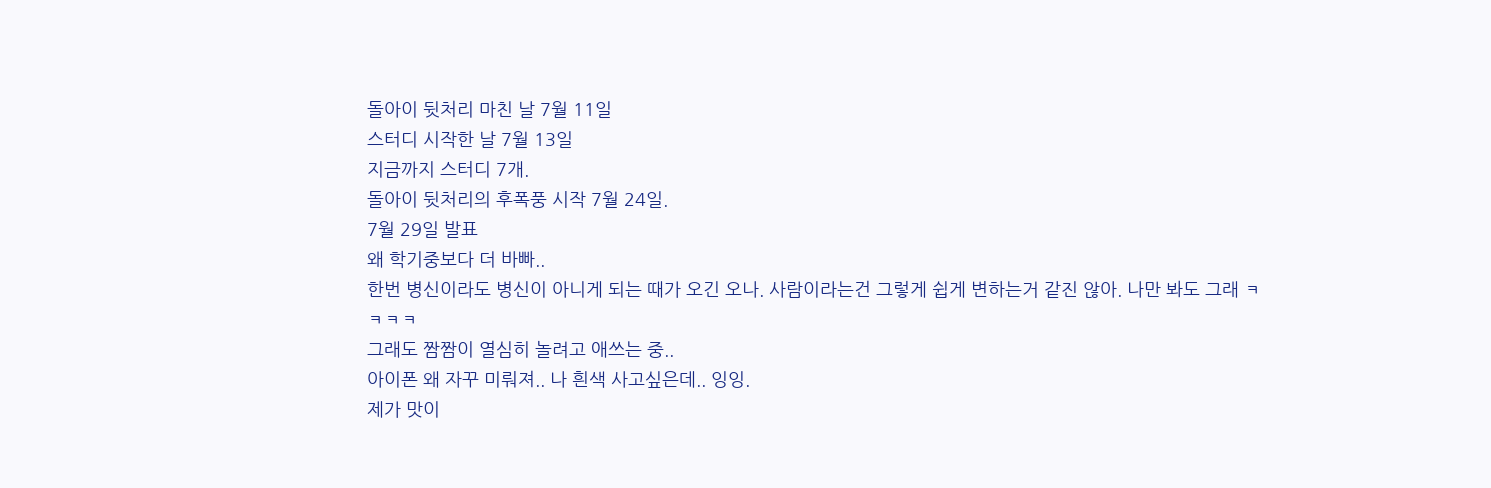돌아이 뒷처리 마친 날 7월 11일
스터디 시작한 날 7월 13일
지금까지 스터디 7개.
돌아이 뒷처리의 후폭풍 시작 7월 24일.
7월 29일 발표
왜 학기중보다 더 바빠..
한번 병신이라도 병신이 아니게 되는 때가 오긴 오나. 사람이라는건 그렇게 쉽게 변하는거 같진 않아. 나만 봐도 그래 ㅋㅋㅋㅋ
그래도 짬짬이 열심히 놀려고 애쓰는 중..
아이폰 왜 자꾸 미뤄져.. 나 흰색 사고싶은데.. 잉잉.
제가 맛이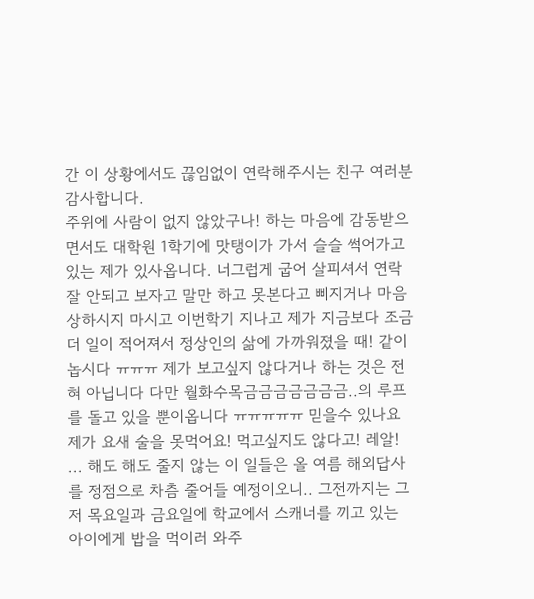간 이 상황에서도 끊임없이 연락해주시는 친구 여러분 감사합니다.
주위에 사람이 없지 않았구나! 하는 마음에 감동받으면서도 대학원 1학기에 맛탱이가 가서 슬슬 썩어가고 있는 제가 있사옵니다. 너그럽게 굽어 살피셔서 연락 잘 안되고 보자고 말만 하고 못본다고 삐지거나 마음 상하시지 마시고 이번학기 지나고 제가 지금보다 조금 더 일이 적어져서 정상인의 삶에 가까워졌을 때! 같이 놉시다 ㅠㅠㅠ 제가 보고싶지 않다거나 하는 것은 전혀 아닙니다 다만 월화수목금금금금금금금..의 루프를 돌고 있을 뿐이옵니다 ㅠㅠㅠㅠㅠ 믿을수 있나요 제가 요새 술을 못먹어요! 먹고싶지도 않다고! 레알!
... 해도 해도 줄지 않는 이 일들은 올 여름 해외답사를 정점으로 차츰 줄어들 예정이오니.. 그전까지는 그저 목요일과 금요일에 학교에서 스캐너를 끼고 있는 아이에게 밥을 먹이러 와주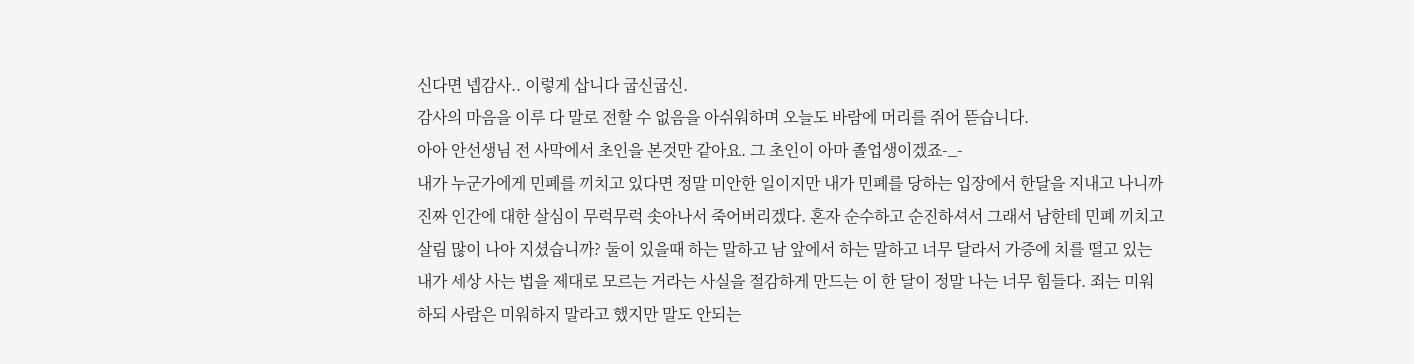신다면 넵감사.. 이렇게 삽니다 굽신굽신.
감사의 마음을 이루 다 말로 전할 수 없음을 아쉬워하며 오늘도 바람에 머리를 쥐어 뜯습니다.
아아 안선생님 전 사막에서 초인을 본것만 같아요. 그 초인이 아마 졸업생이겠죠-_-
내가 누군가에게 민폐를 끼치고 있다면 정말 미안한 일이지만 내가 민폐를 당하는 입장에서 한달을 지내고 나니까 진짜 인간에 대한 살심이 무럭무럭 솟아나서 죽어버리겠다. 혼자 순수하고 순진하셔서 그래서 남한테 민폐 끼치고 살림 많이 나아 지셨습니까? 둘이 있을때 하는 말하고 남 앞에서 하는 말하고 너무 달라서 가증에 치를 떨고 있는 내가 세상 사는 법을 제대로 모르는 거라는 사실을 절감하게 만드는 이 한 달이 정말 나는 너무 힘들다. 죄는 미워하되 사람은 미워하지 말라고 했지만 말도 안되는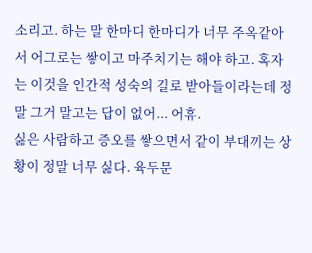소리고. 하는 말 한마디 한마디가 너무 주옥같아서 어그로는 쌓이고 마주치기는 해야 하고. 혹자는 이것을 인간적 성숙의 길로 받아들이라는데 정말 그거 말고는 답이 없어... 어휴.
싫은 사람하고 증오를 쌓으면서 같이 부대끼는 상황이 정말 너무 싫다. 육두문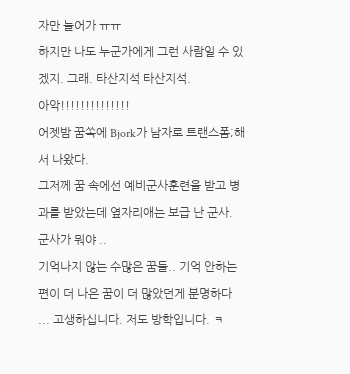자만 늘어가 ㅠㅠ
하지만 나도 누군가에게 그런 사람일 수 있겠지. 그래. 타산지석 타산지석.
아악!!!!!!!!!!!!!!
어젯밤 꿈쏙에 Bjork가 남자로 트랜스폼;해서 나왔다.
그저께 꿈 속에선 예비군사훈련을 받고 병과를 받았는데 옆자리애는 보급 난 군사. 군사가 뭐야 ..
기억나지 않는 수많은 꿈들.. 기억 안하는 편이 더 나은 꿈이 더 많았던게 분명하다
... 고생하십니다. 저도 방학입니다. ㅋ